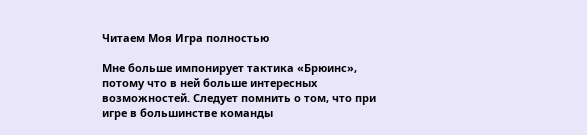Читаем Моя Игра полностью

Мне больше импонирует тактика «Брюинс», потому что в ней больше интересных возможностей. Следует помнить о том, что при игре в большинстве команды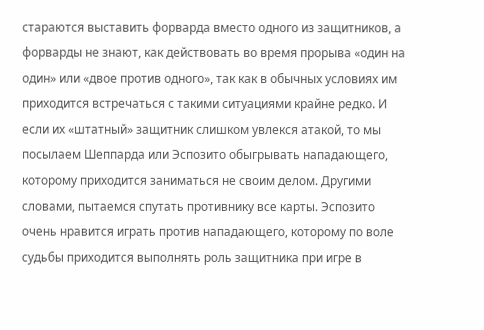стараются выставить форварда вместо одного из защитников, а форварды не знают, как действовать во время прорыва «один на один» или «двое против одного», так как в обычных условиях им приходится встречаться с такими ситуациями крайне редко. И если их «штатный» защитник слишком увлекся атакой, то мы посылаем Шеппарда или Эспозито обыгрывать нападающего, которому приходится заниматься не своим делом. Другими словами, пытаемся спутать противнику все карты. Эспозито очень нравится играть против нападающего, которому по воле судьбы приходится выполнять роль защитника при игре в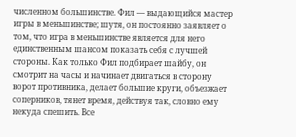численном большинстве. Фил — выдающийся мастер игры в меньшинстве; шутя, он постоянно заявляет о том, что игра в меньшинстве является для него единственным шансом показать себя с лучшей стороны. Как только Фил подбирает шайбу, он смотрит на часы и начинает двигаться в сторону ворот противника, делает большие круги, объезжает соперников, тянет время, действуя так, словно ему некуда спешить. Все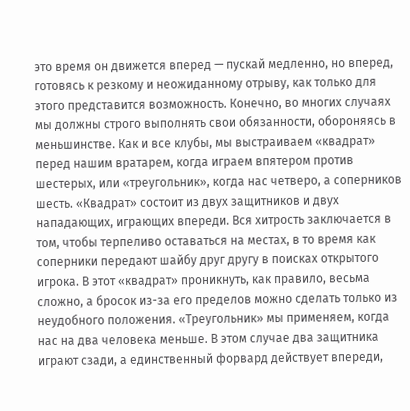это время он движется вперед — пускай медленно, но вперед, готовясь к резкому и неожиданному отрыву, как только для этого представится возможность. Конечно, во многих случаях мы должны строго выполнять свои обязанности, обороняясь в меньшинстве. Как и все клубы, мы выстраиваем «квадрат» перед нашим вратарем, когда играем впятером против шестерых, или «треугольник», когда нас четверо, а соперников шесть. «Квадрат» состоит из двух защитников и двух нападающих, играющих впереди. Вся хитрость заключается в том, чтобы терпеливо оставаться на местах, в то время как соперники передают шайбу друг другу в поисках открытого игрока. В этот «квадрат» проникнуть, как правило, весьма сложно, а бросок из-за его пределов можно сделать только из неудобного положения. «Треугольник» мы применяем, когда нас на два человека меньше. В этом случае два защитника играют сзади, а единственный форвард действует впереди,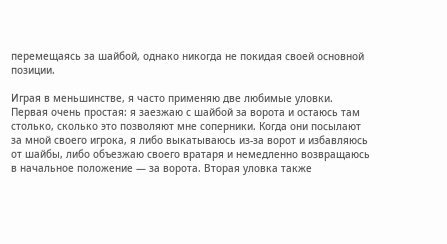перемещаясь за шайбой, однако никогда не покидая своей основной позиции.

Играя в меньшинстве, я часто применяю две любимые уловки. Первая очень простая: я заезжаю с шайбой за ворота и остаюсь там столько, сколько это позволяют мне соперники. Когда они посылают за мной своего игрока, я либо выкатываюсь из-за ворот и избавляюсь от шайбы, либо объезжаю своего вратаря и немедленно возвращаюсь в начальное положение — за ворота. Вторая уловка также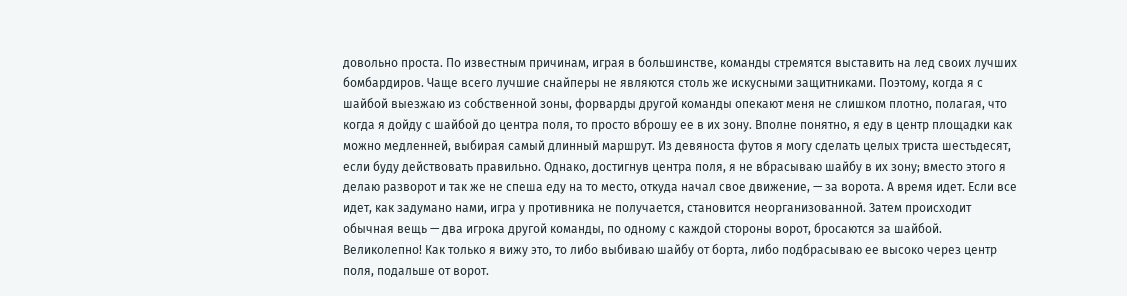довольно проста. По известным причинам, играя в большинстве, команды стремятся выставить на лед своих лучших бомбардиров. Чаще всего лучшие снайперы не являются столь же искусными защитниками. Поэтому, когда я с шайбой выезжаю из собственной зоны, форварды другой команды опекают меня не слишком плотно, полагая, что когда я дойду с шайбой до центра поля, то просто вброшу ее в их зону. Вполне понятно, я еду в центр площадки как можно медленней, выбирая самый длинный маршрут. Из девяноста футов я могу сделать целых триста шестьдесят, если буду действовать правильно. Однако, достигнув центра поля, я не вбрасываю шайбу в их зону; вместо этого я делаю разворот и так же не спеша еду на то место, откуда начал свое движение, — за ворота. А время идет. Если все идет, как задумано нами, игра у противника не получается, становится неорганизованной. Затем происходит обычная вещь — два игрока другой команды, по одному с каждой стороны ворот, бросаются за шайбой. Великолепно! Как только я вижу это, то либо выбиваю шайбу от борта, либо подбрасываю ее высоко через центр поля, подальше от ворот.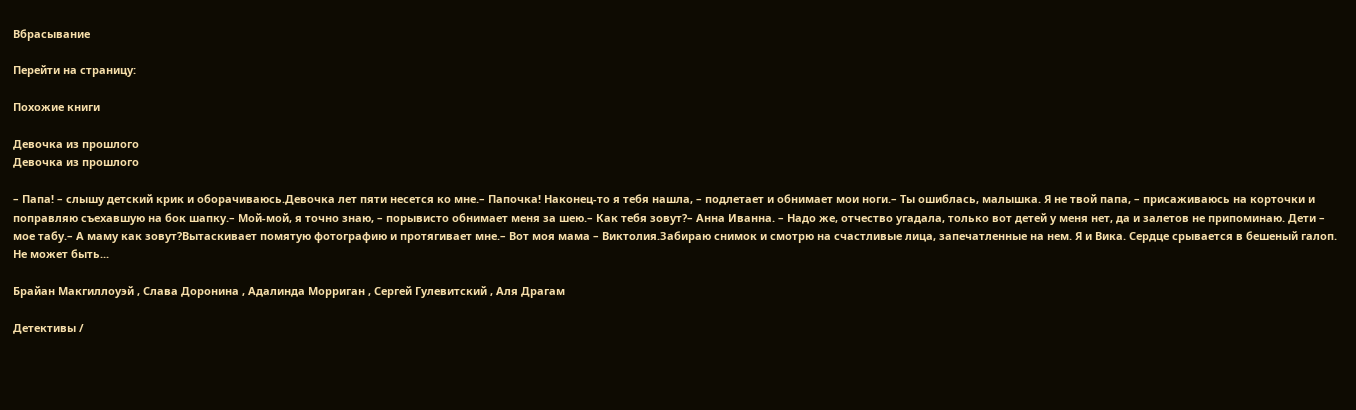Вбрасывание

Перейти на страницу:

Похожие книги

Девочка из прошлого
Девочка из прошлого

– Папа! – слышу детский крик и оборачиваюсь.Девочка лет пяти несется ко мне.– Папочка! Наконец-то я тебя нашла, – подлетает и обнимает мои ноги.– Ты ошиблась, малышка. Я не твой папа, – присаживаюсь на корточки и поправляю съехавшую на бок шапку.– Мой-мой, я точно знаю, – порывисто обнимает меня за шею.– Как тебя зовут?– Анна Иванна. – Надо же, отчество угадала, только вот детей у меня нет, да и залетов не припоминаю. Дети – мое табу.– А маму как зовут?Вытаскивает помятую фотографию и протягивает мне.– Вот моя мама – Виктолия.Забираю снимок и смотрю на счастливые лица, запечатленные на нем. Я и Вика. Сердце срывается в бешеный галоп. Не может быть...

Брайан Макгиллоуэй , Слава Доронина , Адалинда Морриган , Сергей Гулевитский , Аля Драгам

Детективы /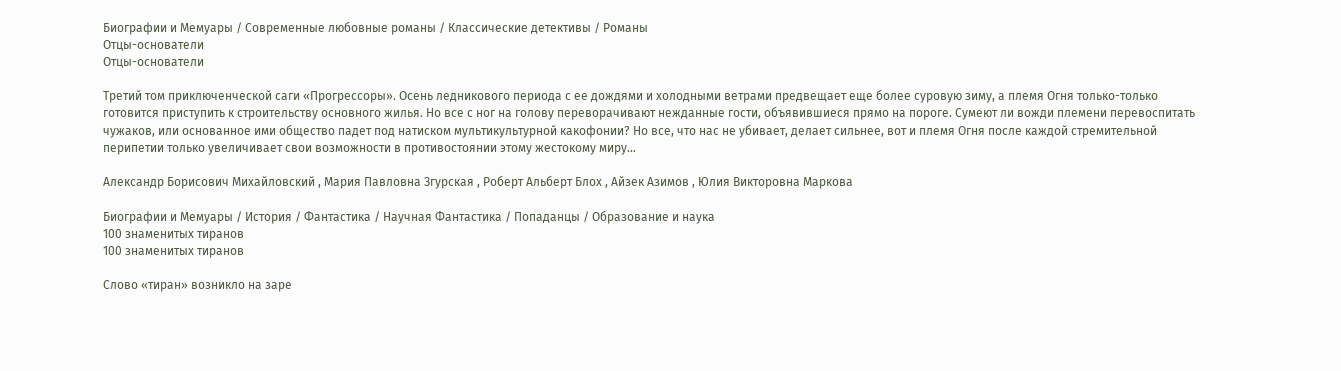Биографии и Мемуары / Современные любовные романы / Классические детективы / Романы
Отцы-основатели
Отцы-основатели

Третий том приключенческой саги «Прогрессоры». Осень ледникового периода с ее дождями и холодными ветрами предвещает еще более суровую зиму, а племя Огня только-только готовится приступить к строительству основного жилья. Но все с ног на голову переворачивают нежданные гости, объявившиеся прямо на пороге. Сумеют ли вожди племени перевоспитать чужаков, или основанное ими общество падет под натиском мультикультурной какофонии? Но все, что нас не убивает, делает сильнее, вот и племя Огня после каждой стремительной перипетии только увеличивает свои возможности в противостоянии этому жестокому миру…

Александр Борисович Михайловский , Мария Павловна Згурская , Роберт Альберт Блох , Айзек Азимов , Юлия Викторовна Маркова

Биографии и Мемуары / История / Фантастика / Научная Фантастика / Попаданцы / Образование и наука
100 знаменитых тиранов
100 знаменитых тиранов

Слово «тиран» возникло на заре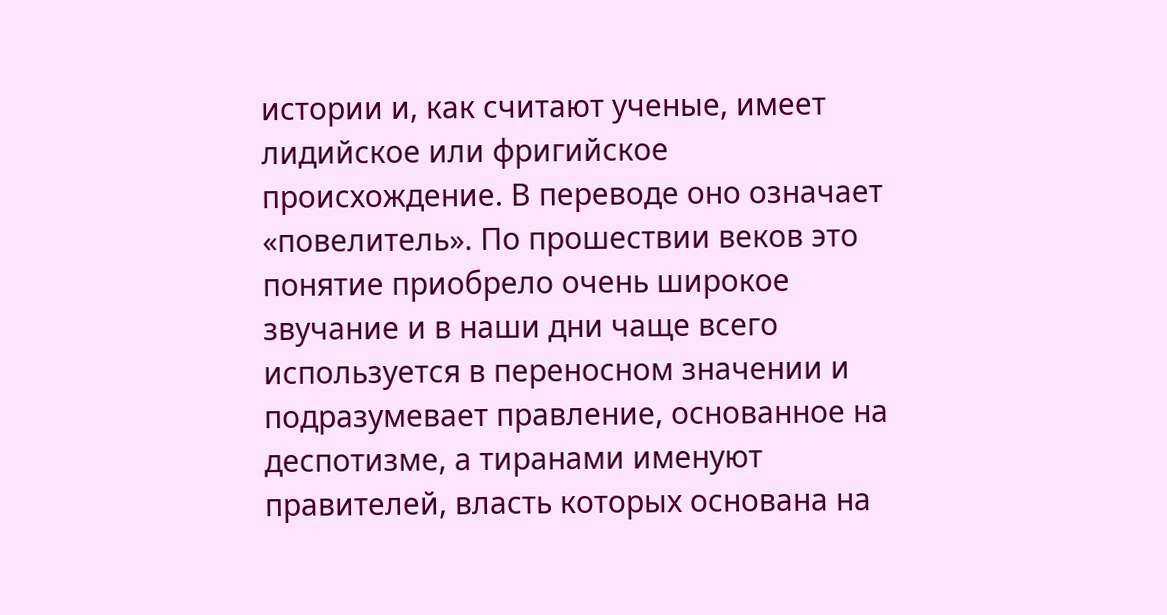истории и, как считают ученые, имеет лидийское или фригийское происхождение. В переводе оно означает «повелитель». По прошествии веков это понятие приобрело очень широкое звучание и в наши дни чаще всего используется в переносном значении и подразумевает правление, основанное на деспотизме, а тиранами именуют правителей, власть которых основана на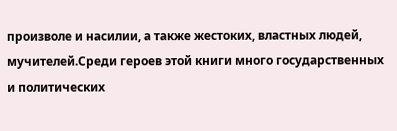произволе и насилии, а также жестоких, властных людей, мучителей.Среди героев этой книги много государственных и политических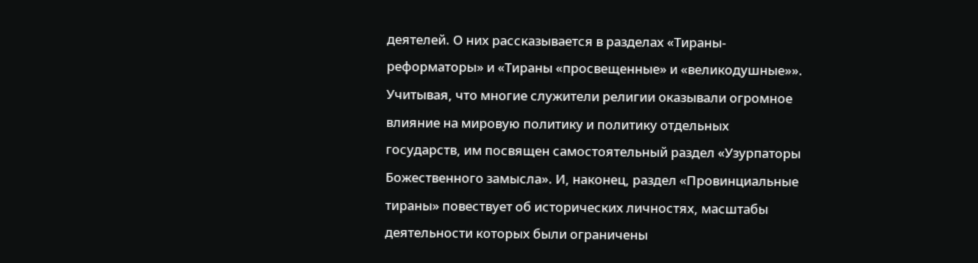деятелей. О них рассказывается в разделах «Тираны-реформаторы» и «Тираны «просвещенные» и «великодушные»». Учитывая, что многие служители религии оказывали огромное влияние на мировую политику и политику отдельных государств, им посвящен самостоятельный раздел «Узурпаторы Божественного замысла». И, наконец, раздел «Провинциальные тираны» повествует об исторических личностях, масштабы деятельности которых были ограничены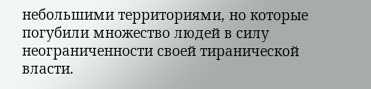небольшими территориями, но которые погубили множество людей в силу неограниченности своей тиранической власти.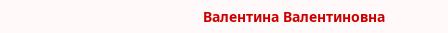Валентина Валентиновна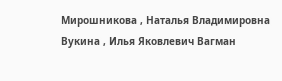Мирошникова , Наталья Владимировна Вукина , Илья Яковлевич Вагман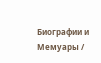Биографии и Мемуары /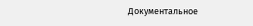Документальное